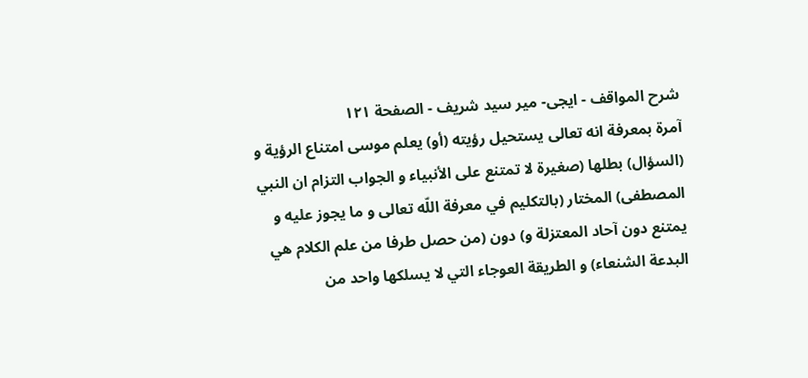شرح المواقف - ايجى- مير سيد شريف - الصفحة ١٢١
آمرة بمعرفة انه تعالى يستحيل رؤيته (أو) يعلم موسى امتناع الرؤية و (السؤال) بطلها (صغيرة لا تمتنع على الأنبياء و الجواب التزام ان النبي المصطفى) المختار (بالتكليم في معرفة اللّه تعالى و ما يجوز عليه و يمتنع دون آحاد المعتزلة و) دون (من حصل طرفا من علم الكلام هي البدعة الشنعاء) و الطريقة العوجاء التي لا يسلكها واحد من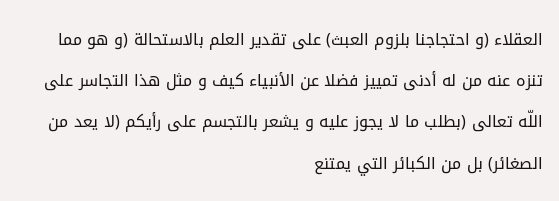العقلاء (و احتجاجنا بلزوم العبث) على تقدير العلم بالاستحالة (و هو مما تنزه عنه من له أدنى تمييز فضلا عن الأنبياء كيف و مثل هذا التجاسر على اللّه تعالى (بطلب ما لا يجوز عليه و يشعر بالتجسم على رأيكم (لا يعد من الصغائر) بل من الكبائر التي يمتنع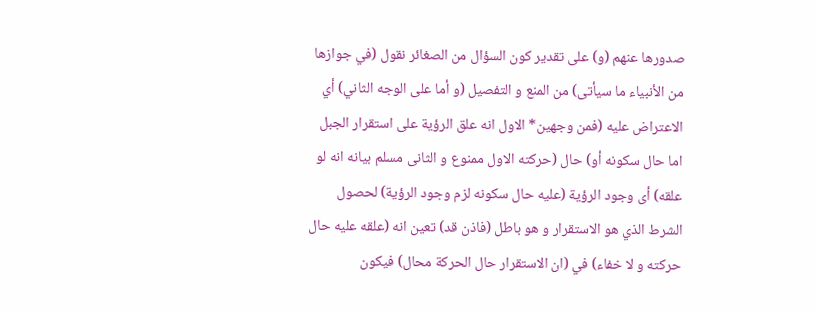صدورها عنهم (و) على تقدير كون السؤال من الصغائر نقول (في جوازها من الأنبياء ما سيأتى) من المنع و التفصيل (و أما على الوجه الثاني) أي الاعتراض عليه (فمن وجهين* الاول انه علق الرؤية على استقرار الجبل اما حال سكونه أو) حال (حركته الاول ممنوع و الثانى مسلم بيانه انه لو علقه) أى وجود الرؤية (عليه حال سكونه لزم وجود الرؤية) لحصول الشرط الذي هو الاستقرار و هو باطل (فاذن قد) تعين انه (علقه عليه حال حركته و لا خفاء) في (ان الاستقرار حال الحركة محال) فيكون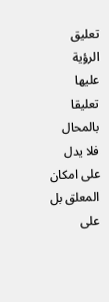تعليق الرؤية عليها تعليقا بالمحال فلا يدل على امكان المعلق بل على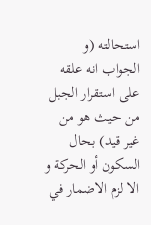استحالته (و الجواب انه علقه على استقرار الجبل من حيث هو من غير قيد) بحال السكون أو الحركة و الا لزم الاضمار في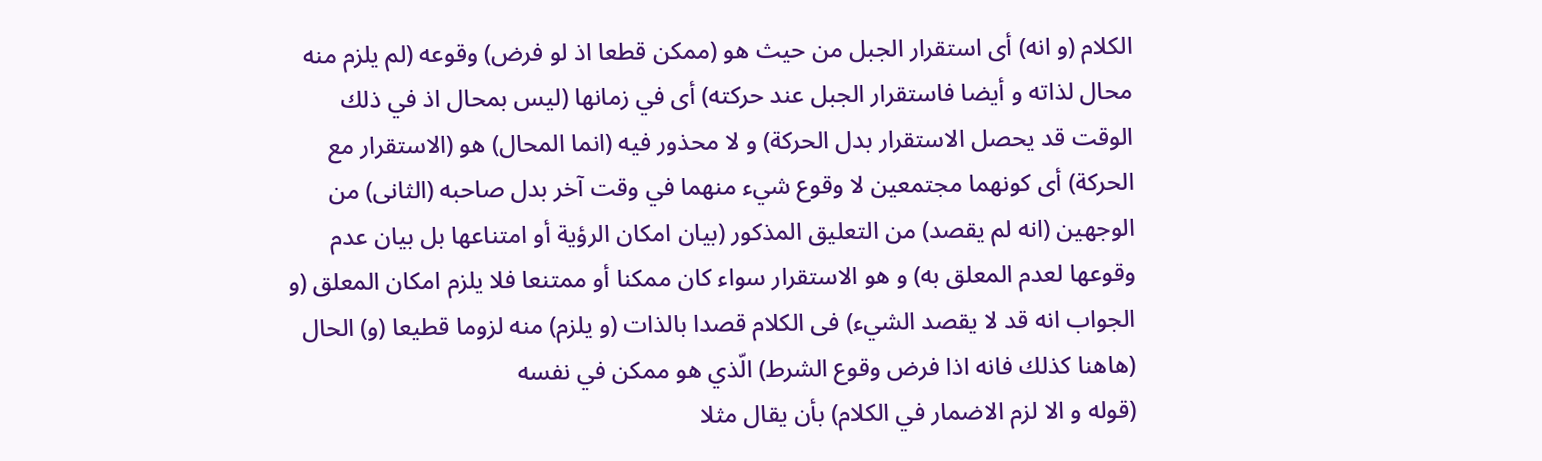الكلام (و انه) أى استقرار الجبل من حيث هو (ممكن قطعا اذ لو فرض) وقوعه (لم يلزم منه محال لذاته و أيضا فاستقرار الجبل عند حركته) أى في زمانها (ليس بمحال اذ في ذلك الوقت قد يحصل الاستقرار بدل الحركة) و لا محذور فيه (انما المحال) هو (الاستقرار مع الحركة) أى كونهما مجتمعين لا وقوع شيء منهما في وقت آخر بدل صاحبه (الثانى) من الوجهين (انه لم يقصد) من التعليق المذكور (بيان امكان الرؤية أو امتناعها بل بيان عدم وقوعها لعدم المعلق به) و هو الاستقرار سواء كان ممكنا أو ممتنعا فلا يلزم امكان المعلق (و الجواب انه قد لا يقصد الشيء) فى الكلام قصدا بالذات (و يلزم) منه لزوما قطيعا (و) الحال (هاهنا كذلك فانه اذا فرض وقوع الشرط) الّذي هو ممكن في نفسه
(قوله و الا لزم الاضمار في الكلام) بأن يقال مثلا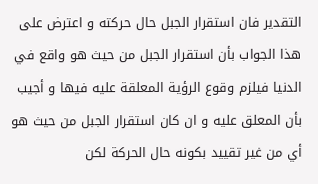التقدير فان استقرار الجبل حال حركته و اعترض على هذا الجواب بأن استقرار الجبل من حيث هو واقع في الدنيا فيلزم وقوع الرؤية المعلقة عليه فيها و أجيب بأن المعلق عليه و ان كان استقرار الجبل من حيث هو أي من غير تقييد بكونه حال الحركة لكن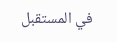في المستقبل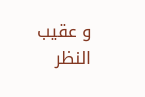و عقيب النظر